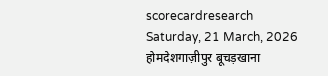scorecardresearch
Saturday, 21 March, 2026
होमदेशगाज़ीपुर बूचड़खाना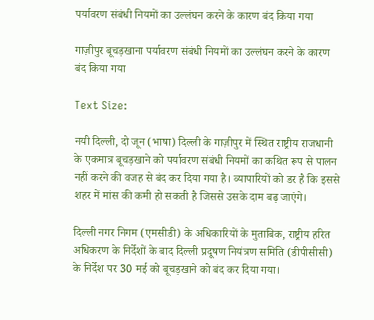पर्यावरण संबंधी नियमों का उल्लंघन करने के कारण बंद किया गया

गाज़ीपुर बूचड़खाना पर्यावरण संबंधी नियमों का उल्लंघन करने के कारण बंद किया गया

Text Size:

नयी दिल्ली, दो जून (भाषा) दिल्ली के गाज़ीपुर में स्थित राष्ट्रीय राजधानी के एकमात्र बूचड़खाने को पर्यावरण संबंधी नियमों का कथित रूप से पालन नहीं करने की वजह से बंद कर दिया गया है। व्यापारियों को डर है कि इससे शहर में मांस की कमी हो सकती है जिससे उसके दाम बढ़ जाएंगे।

दिल्ली नगर निगम (एमसीडी) के अधिकारियों के मुताबिक, राष्ट्रीय हरित अधिकरण के निर्देशों के बाद दिल्ली प्रदूषण नियंत्रण समिति (डीपीसीसी) के निर्देश पर 30 मई को बूचड़खाने को बंद कर दिया गया।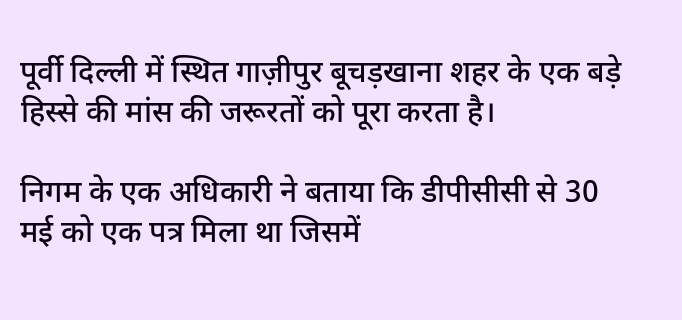पूर्वी दिल्ली में स्थित गाज़ीपुर बूचड़खाना शहर के एक बड़े हिस्से की मांस की जरूरतों को पूरा करता है।

निगम के एक अधिकारी ने बताया कि डीपीसीसी से 30 मई को एक पत्र मिला था जिसमें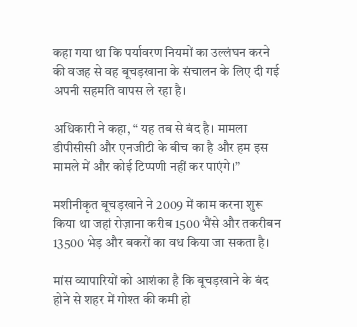कहा गया था कि पर्यावरण नियमों का उल्लंघन करने की वजह से वह बूचड़खाना के संचालन के लिए दी गई अपनी सहमति वापस ले रहा है।

अधिकारी ने कहा, “ यह तब से बंद है। मामला डीपीसीसी और एनजीटी के बीच का है और हम इस मामले में और कोई टिप्पणी नहीं कर पाएंगे।”

मशीनीकृत बूचड़खाने ने 2009 में काम करना शुरू किया था जहां रोज़ाना करीब 1500 भैंसे और तकरीबन 13500 भेड़ और बकरों का वध किया जा सकता है।

मांस व्यापारियों को आशंका है कि बूचड़खाने के बंद होने से शहर में गोश्त की कमी हो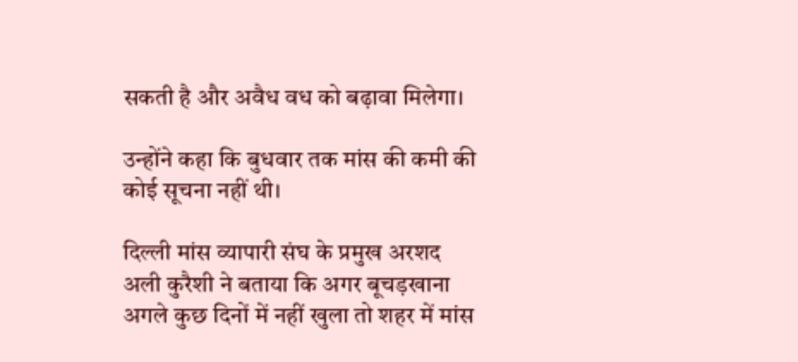सकती है और अवैध वध को बढ़ावा मिलेगा।

उन्होंने कहा कि बुधवार तक मांस की कमी की कोई सूचना नहीं थी।

दिल्ली मांस व्यापारी संघ के प्रमुख अरशद अली कुरैशी ने बताया कि अगर बूचड़खाना अगले कुछ दिनों में नहीं खुला तो शहर में मांस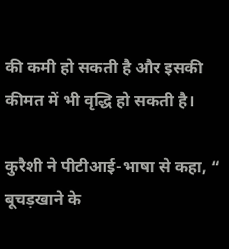की कमी हो सकती है और इसकी कीमत में भी वृद्धि हो सकती है।

कुरैशी ने पीटीआई-भाषा से कहा, “ बूचड़खाने के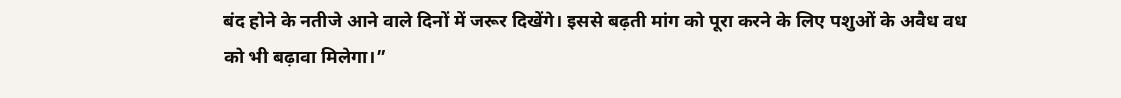बंद होने के नतीजे आने वाले दिनों में जरूर दिखेंगे। इससे बढ़ती मांग को पूरा करने के लिए पशुओं के अवैध वध को भी बढ़ावा मिलेगा।”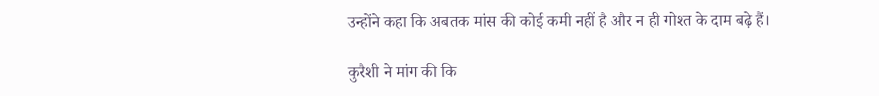उन्होंने कहा कि अबतक मांस की कोई कमी नहीं है और न ही गोश्त के दाम बढ़े हैं।

कुरैशी ने मांग की कि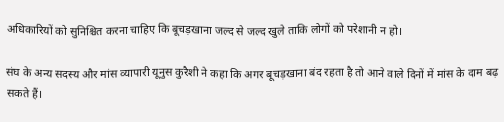अधिकारियों को सुनिश्चित करना चाहिए कि बूचड़खाना जल्द से जल्द खुले ताकि लोगों को परेशानी न हो।

संघ के अन्य सदस्य और मांस व्यापारी यूनुस कुरैशी ने कहा कि अगर बूचड़खाना बंद रहता है तो आने वाले दिनों में मांस के दाम बढ़ सकते हैं।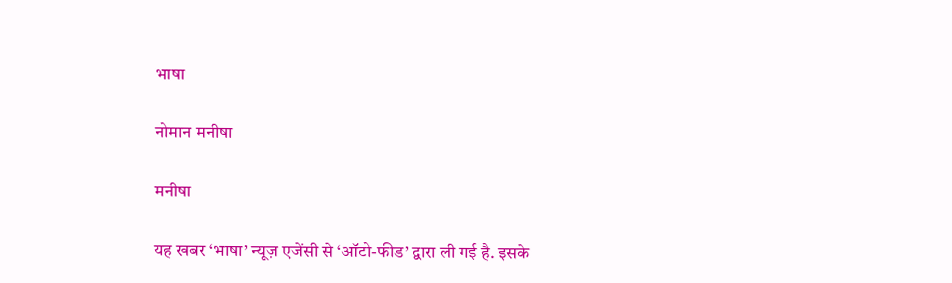भाषा

नोमान मनीषा

मनीषा

यह खबर ‘भाषा’ न्यूज़ एजेंसी से ‘ऑटो-फीड’ द्वारा ली गई है. इसके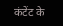कंटेंट के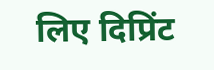लिए दिप्रिंट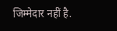जिम्मेदार नहीं है.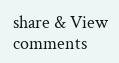share & View comments